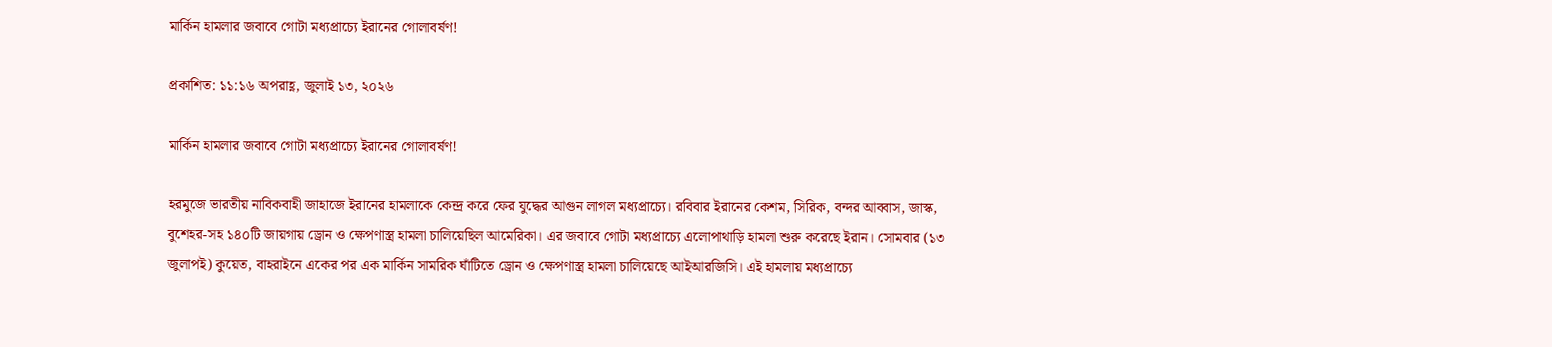মার্কিন হামলার জবাবে গোটা মধ্যপ্রাচ্যে ইরানের গোলাবর্ষণ!

প্রকাশিত: ১১:১৬ অপরাহ্ণ, জুলাই ১৩, ২০২৬

মার্কিন হামলার জবাবে গোটা মধ্যপ্রাচ্যে ইরানের গোলাবর্ষণ!

হরমুজে ভারতীয় নাবিকবাহী জাহাজে ইরানের হামলাকে কেন্দ্র করে ফের যুদ্ধের আগুন লাগল মধ্যপ্রাচ্যে। রবিবার ইরানের কেশম, সিরিক, বন্দর আব্বাস, জাস্ক, বুশেহর-সহ ১৪০টি জায়গায় ড্রোন ও ক্ষেপণাস্ত্র হামলা চালিয়েছিল আমেরিকা। এর জবাবে গোটা মধ্যপ্রাচ্যে এলোপাথাড়ি হামলা শুরু করেছে ইরান। সোমবার (১৩ জুলাপই) কুয়েত, বাহরাইনে একের পর এক মার্কিন সামরিক ঘাঁটিতে ড্রোন ও ক্ষেপণাস্ত্র হামলা চালিয়েছে আইআরজিসি। এই হামলায় মধ্যপ্রাচ্যে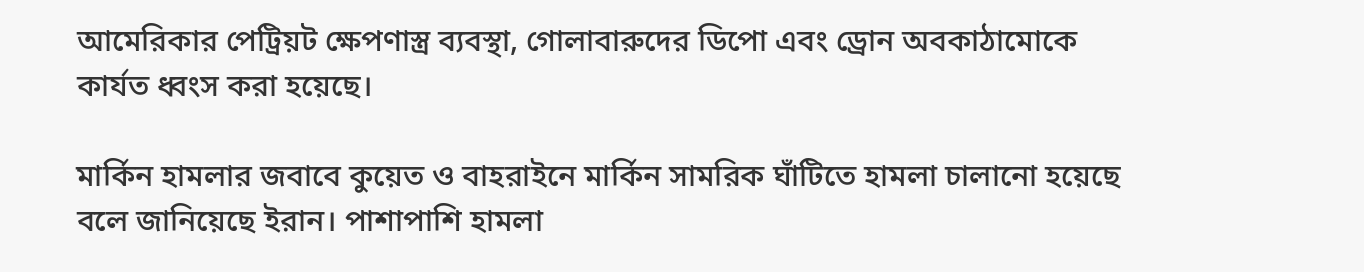আমেরিকার পেট্রিয়ট ক্ষেপণাস্ত্র ব্যবস্থা, গোলাবারুদের ডিপো এবং ড্রোন অবকাঠামোকে কার্যত ধ্বংস করা হয়েছে।

মার্কিন হামলার জবাবে কুয়েত ও বাহরাইনে মার্কিন সামরিক ঘাঁটিতে হামলা চালানো হয়েছে বলে জানিয়েছে ইরান। পাশাপাশি হামলা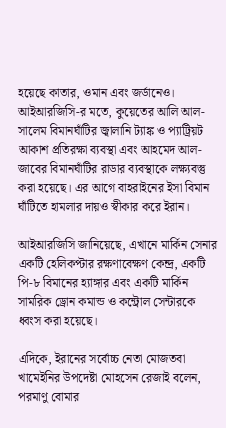হয়েছে কাতার, ওমান এবং জর্ডানেও। আইআরজিসি-র মতে, কুয়েতের আলি আল-সালেম বিমানঘাঁটির জ্বালানি ট্যাঙ্ক ও প্যাট্রিয়ট আকাশ প্রতিরক্ষা ব্যবস্থা এবং আহমেদ আল-জাবের বিমানঘাঁটির রাডার ব্যবস্থাকে লক্ষ্যবস্তু করা হয়েছে। এর আগে বাহরাইনের ইসা বিমান ঘাঁটিতে হামলার দায়ও স্বীকার করে ইরান।

আইআরজিসি জানিয়েছে, এখানে মার্কিন সেনার একটি হেলিকপ্টার রক্ষণাবেক্ষণ কেন্দ্র, একটি পি-৮ বিমানের হ্যাঙ্গার এবং একটি মার্কিন সামরিক ড্রোন কমান্ড ও কন্ট্রোল সেন্টারকে ধ্বংস করা হয়েছে।

এদিকে, ইরানের সর্বোচ্চ নেতা মোজতবা খামেইনির উপদেষ্টা মোহসেন রেজাই বলেন, পরমাণু বোমার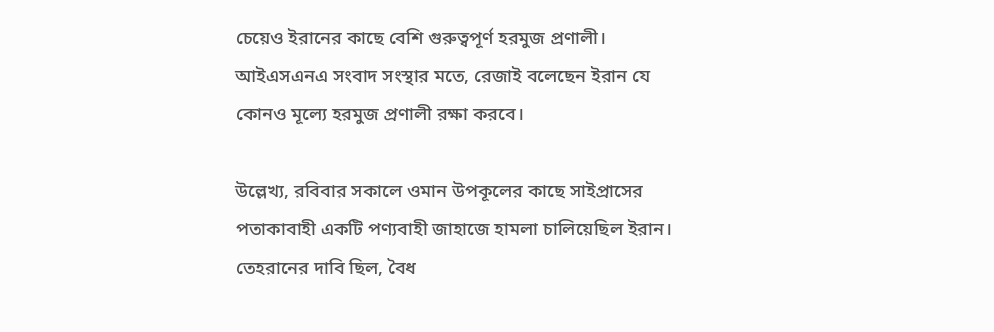চেয়েও ইরানের কাছে বেশি গুরুত্বপূর্ণ হরমুজ প্রণালী। আইএসএনএ সংবাদ সংস্থার মতে, রেজাই বলেছেন ইরান যে কোনও মূল্যে হরমুজ প্রণালী রক্ষা করবে।

উল্লেখ্য, রবিবার সকালে ওমান উপকূলের কাছে সাইপ্রাসের পতাকাবাহী একটি পণ্যবাহী জাহাজে হামলা চালিয়েছিল ইরান। তেহরানের দাবি ছিল, বৈধ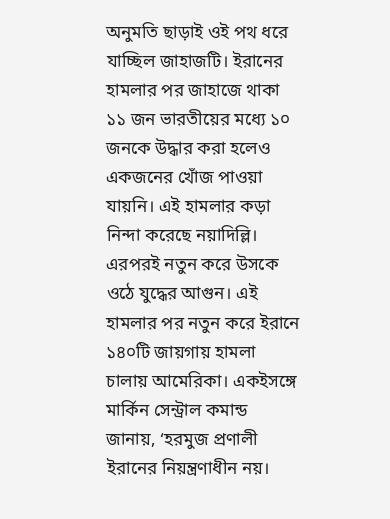অনুমতি ছাড়াই ওই পথ ধরে যাচ্ছিল জাহাজটি। ইরানের হামলার পর জাহাজে থাকা ১১ জন ভারতীয়ের মধ্যে ১০ জনকে উদ্ধার করা হলেও একজনের খোঁজ পাওয়া যায়নি। এই হামলার কড়া নিন্দা করেছে নয়াদিল্লি। এরপরই নতুন করে উসকে ওঠে যুদ্ধের আগুন। এই হামলার পর নতুন করে ইরানে ১৪০টি জায়গায় হামলা চালায় আমেরিকা। একইসঙ্গে মার্কিন সেন্ট্রাল কমান্ড জানায়, ‘হরমুজ প্রণালী ইরানের নিয়ন্ত্রণাধীন নয়।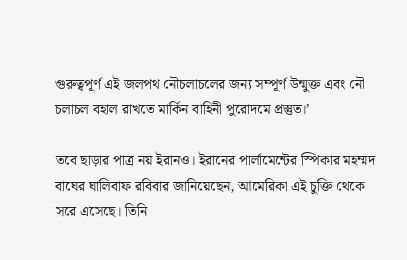গুরুত্বপূর্ণ এই জলপথ নৌচলাচলের জন্য সম্পূর্ণ উন্মুক্ত এবং নৌ চলাচল বহাল রাখতে মার্কিন বাহিনী পুরোদমে প্রস্তুত।’

তবে ছাড়ার পাত্র নয় ইরানও। ইরানের পার্লামেন্টের স্পিকার মহম্মদ বাঘের ঘালিবাফ রবিবার জানিয়েছেন, আমেরিকা এই চুক্তি থেকে সরে এসেছে। তিনি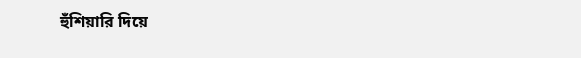হুঁশিয়ারি দিয়ে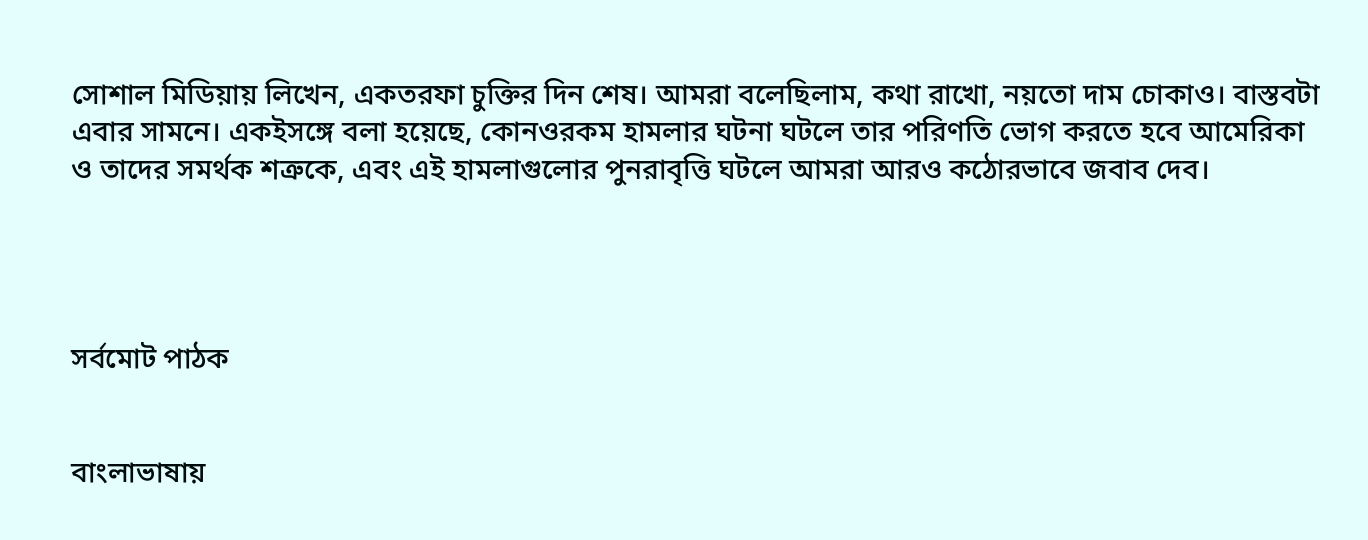সোশাল মিডিয়ায় লিখেন, একতরফা চুক্তির দিন শেষ। আমরা বলেছিলাম, কথা রাখো, নয়তো দাম চোকাও। বাস্তবটা এবার সামনে। একইসঙ্গে বলা হয়েছে, কোনওরকম হামলার ঘটনা ঘটলে তার পরিণতি ভোগ করতে হবে আমেরিকা ও তাদের সমর্থক শত্রুকে, এবং এই হামলাগুলোর পুনরাবৃত্তি ঘটলে আমরা আরও কঠোরভাবে জবাব দেব।




সর্বমোট পাঠক


বাংলাভাষায়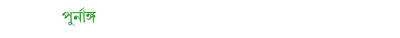পুর্নাঙ্গ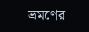ভ্রমণের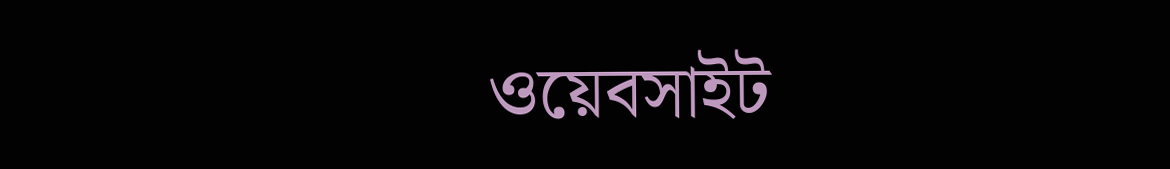ওয়েবসাইট